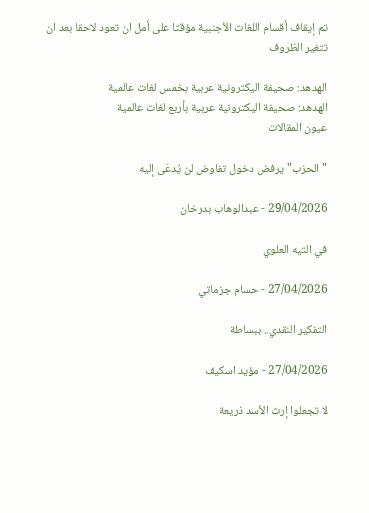تم إيقاف أقسام اللغات الأجنبية مؤقتا على أمل ان تعود لاحقا بعد ان تتغير الظروف

الهدهد: صحيفة اليكترونية عربية بخمس لغات عالمية
الهدهد: صحيفة اليكترونية عربية بأربع لغات عالمية
عيون المقالات

"الحزب" يرفض دخول تفاوض لن يُدعَى إليه

29/04/2026 - عبدالوهاب بدرخان

في التيه العلوي

27/04/2026 - حسام جزماتي

التفكير النقدي.. ببساطة

27/04/2026 - مؤيد اسكيف

لا تجعلوا إرث الأسد ذريعة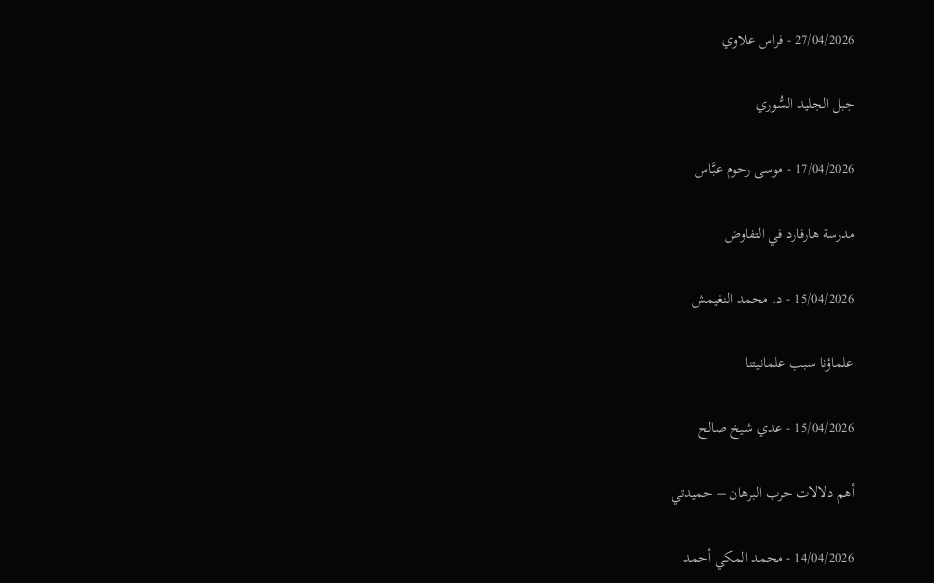27/04/2026 - فراس علاوي

جبل الجليد السُّوري

17/04/2026 - موسى رحوم عبَّاس

مدرسة هارفارد في التفاوض

15/04/2026 - د. محمد النغيمش

علماؤنا سبب علمانيتنا

15/04/2026 - عدي شيخ صالح

أهم دلالات حرب البرهان – حميدتي

14/04/2026 - محمد المكي أحمد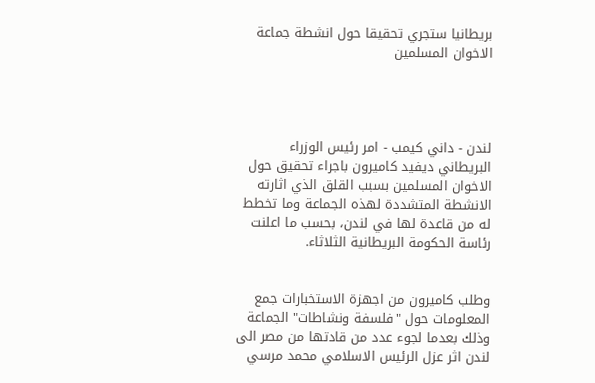بريطانيا ستجري تحقيقا حول انشطة جماعة الاخوان المسلمين




لندن - داني كيمب - امر رئيس الوزراء البريطاني ديفيد كاميرون باجراء تحقيق حول الاخوان المسلمين بسبب القلق الذي اثارته الانشطة المتشددة لهذه الجماعة وما تخطط له من قاعدة لها في لندن، بحسب ما اعلنت رئاسة الحكومة البريطانية الثلاثاء.


وطلب كاميرون من اجهزة الاستخبارات جمع المعلومات حول "فلسفة ونشاطات" الجماعة وذلك بعدما لجوء عدد من قادتها من مصر الى لندن اثر عزل الرئيس الاسلامي محمد مرسي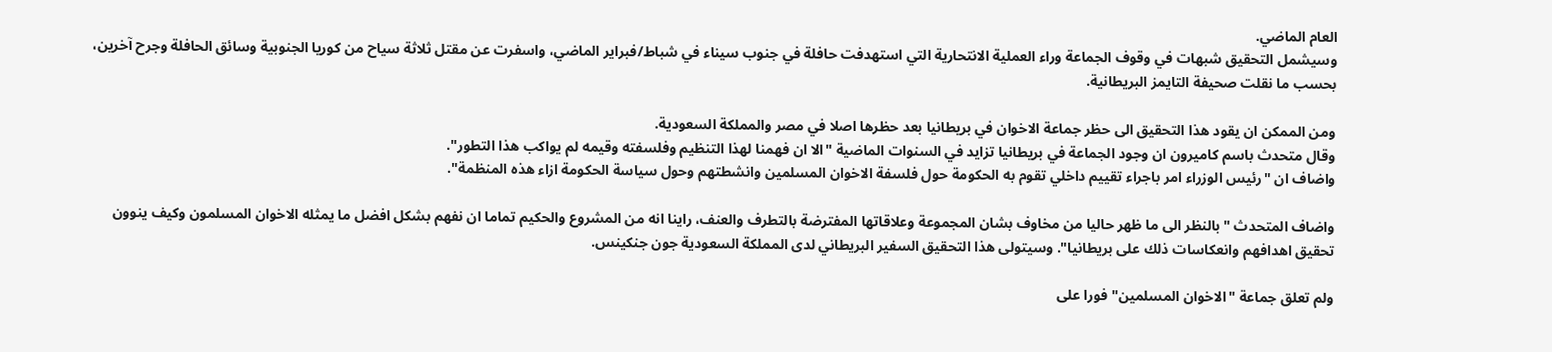العام الماضي.
وسيشمل التحقيق شبهات في وقوف الجماعة وراء العملية الانتحارية التي استهدفت حافلة في جنوب سيناء في شباط/فبراير الماضي، واسفرت عن مقتل ثلاثة سياح من كوريا الجنوبية وسائق الحافلة وجرح آخرين، بحسب ما نقلت صحيفة التايمز البريطانية.

ومن الممكن ان يقود هذا التحقيق الى حظر جماعة الاخوان في بريطانيا بعد حظرها اصلا في مصر والمملكة السعودية.
وقال متحدث باسم كاميرون ان وجود الجماعة في بريطانيا تزايد في السنوات الماضية "الا ان فهمنا لهذا التنظيم وفلسفته وقيمه لم يواكب هذا التطور".
واضاف ان "رئيس الوزراء امر باجراء تقييم داخلي تقوم به الحكومة حول فلسفة الاخوان المسلمين وانشطتهم وحول سياسة الحكومة ازاء هذه المنظمة".

واضاف المتحدث "بالنظر الى ما ظهر حاليا من مخاوف بشان المجموعة وعلاقاتها المفترضة بالتطرف والعنف، راينا انه من المشروع والحكيم تماما ان نفهم بشكل افضل ما يمثله الاخوان المسلمون وكيف ينوون تحقيق اهدافهم وانعكاسات ذلك على بريطانيا". وسيتولى هذا التحقيق السفير البريطاني لدى المملكة السعودية جون جنكينس.

ولم تعلق جماعة "الاخوان المسلمين" فورا على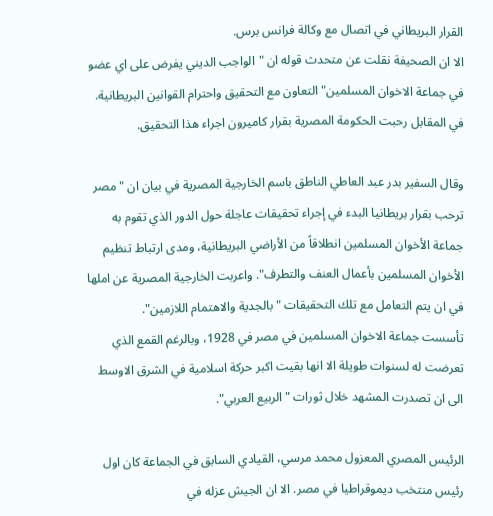القرار البريطاني في اتصال مع وكالة فرانس برس.
الا ان الصحيفة نقلت عن متحدث قوله ان "الواجب الديني يفرض على اي عضو في جماعة الاخوان المسلمين" التعاون مع التحقيق واحترام القوانين البريطانية.
في المقابل رحبت الحكومة المصرية بقرار كاميرون اجراء هذا التحقيق.

وقال السفير بدر عبد العاطي الناطق باسم الخارجية المصرية في بيان ان "مصر ترحب بقرار بريطانيا البدء في إجراء تحقيقات عاجلة حول الدور الذي تقوم به جماعة الأخوان المسلمين انطلاقاً من الأراضي البريطانية، ومدى ارتباط تنظيم الأخوان المسلمين بأعمال العنف والتطرف". واعربت الخارجية المصرية عن املها في ان يتم التعامل مع تلك التحقيقات "بالجدية والاهتمام اللازمين".
تأسست جماعة الاخوان المسلمين في مصر في 1928، وبالرغم القمع الذي تعرضت له لسنوات طويلة الا انها بقيت اكبر حركة اسلامية في الشرق الاوسط الى ان تصدرت المشهد خلال ثورات "الربيع العربي".

الرئيس المصري المعزول محمد مرسي، القيادي السابق في الجماعة كان اول رئيس منتخب ديموقراطيا في مصر. الا ان الجيش عزله في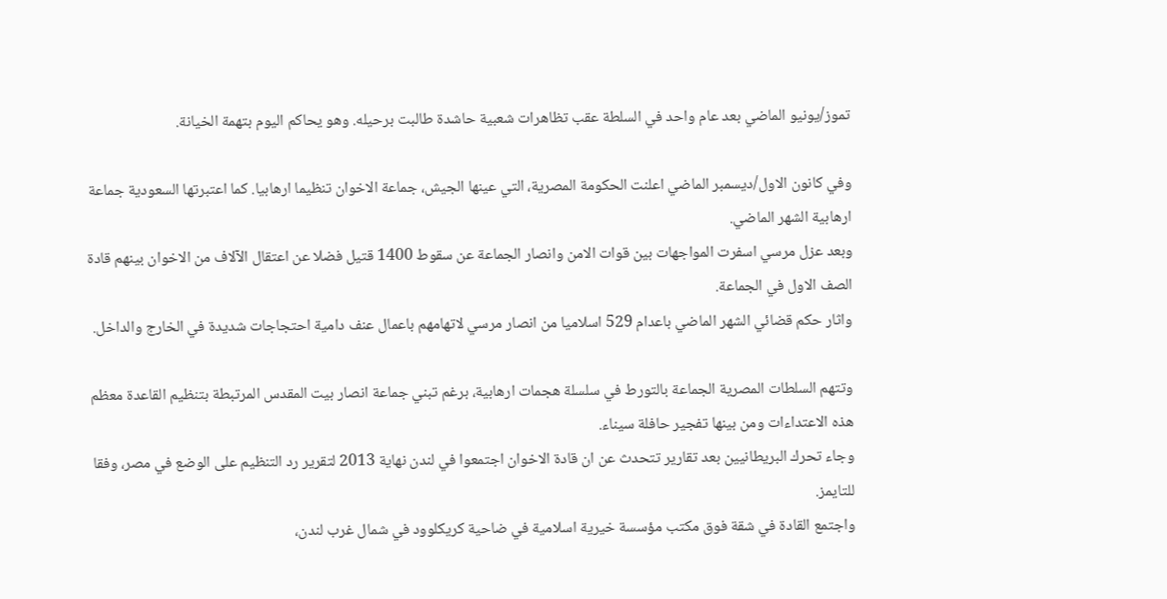تموز/يونيو الماضي بعد عام واحد في السلطة عقب تظاهرات شعبية حاشدة طالبت برحيله. وهو يحاكم اليوم بتهمة الخيانة.

وفي كانون الاول/ديسمبر الماضي اعلنت الحكومة المصرية، التي عينها الجيش، جماعة الاخوان تنظيما ارهابيا. كما اعتبرتها السعودية جماعة ارهابية الشهر الماضي.
وبعد عزل مرسي اسفرت المواجهات بين قوات الامن وانصار الجماعة عن سقوط 1400 قتيل فضلا عن اعتقال الآلاف من الاخوان بينهم قادة الصف الاول في الجماعة.
واثار حكم قضائي الشهر الماضي باعدام 529 اسلاميا من انصار مرسي لاتهامهم باعمال عنف دامية احتجاجات شديدة في الخارج والداخل.

وتتهم السلطات المصرية الجماعة بالتورط في سلسلة هجمات ارهابية، برغم تبني جماعة انصار بيت المقدس المرتبطة بتنظيم القاعدة معظم هذه الاعتداءات ومن بينها تفجير حافلة سيناء.
وجاء تحرك البريطانيين بعد تقارير تتحدث عن ان قادة الاخوان اجتمعوا في لندن نهاية 2013 لتقرير رد التنظيم على الوضع في مصر، وفقا للتايمز.
واجتمع القادة في شقة فوق مكتب مؤسسة خيرية اسلامية في ضاحية كريكلوود في شمال غرب لندن،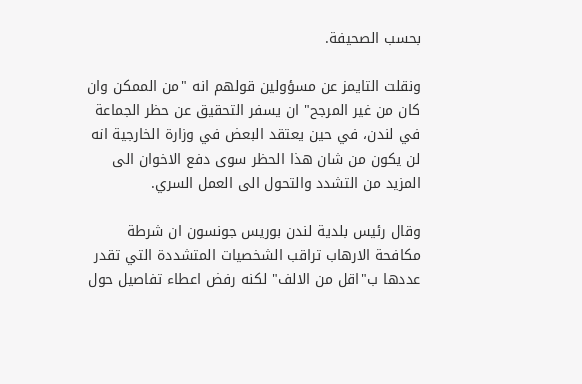بحسب الصحيفة.

ونقلت التايمز عن مسؤولين قولهم انه "من الممكن وان كان من غير المرجح" ان يسفر التحقيق عن حظر الجماعة في لندن، في حين يعتقد البعض في وزارة الخارجية انه لن يكون من شان هذا الحظر سوى دفع الاخوان الى المزيد من التشدد والتحول الى العمل السري.

وقال رئيس بلدية لندن بوريس جونسون ان شرطة مكافحة الارهاب تراقب الشخصيات المتشددة التي تقدر عددها ب"اقل من الالف" لكنه رفض اعطاء تفاصيل حول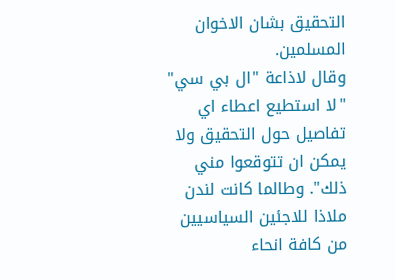التحقيق بشان الاخوان المسلمين.
وقال لاذاعة "ال بي سي" "لا استطيع اعطاء اي تفاصيل حول التحقيق ولا يمكن ان تتوقعوا مني ذلك". وطالما كانت لندن ملاذا للاجئين السياسيين من كافة انحاء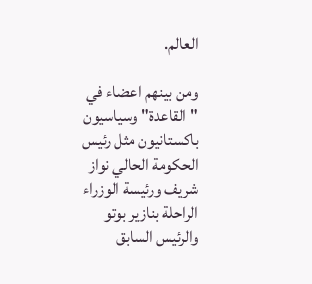العالم.

ومن بينهم اعضاء في "القاعدة" وسياسيون باكستانيون مثل رئيس الحكومة الحالي نواز شريف ورئيسة الوزراء الراحلة بنازير بوتو والرئيس السابق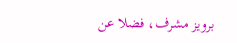برويز مشرف، فضلا عن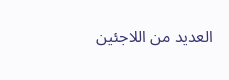العديد من اللاجئين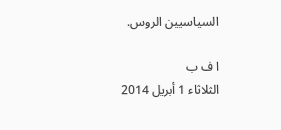السياسيين الروس.

ا ف ب
الثلاثاء 1 أبريل 2014